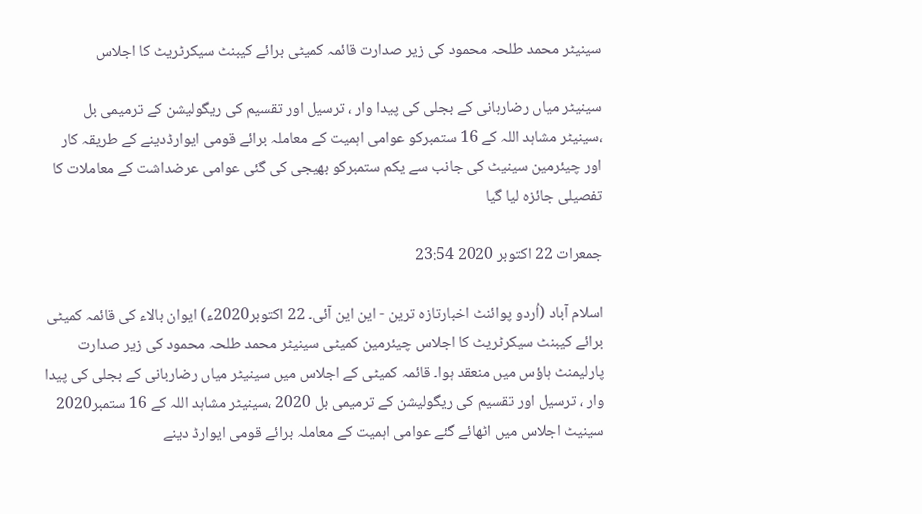سینیٹر محمد طلحہ محمود کی زیر صدارت قائمہ کمیٹی برائے کیبنٹ سیکرٹریٹ کا اجلاس

سینیٹر میاں رضاربانی کے بجلی کی پیدا وار ، ترسیل اور تقسیم کی ریگولیشن کے ترمیمی بل ،سینیٹر مشاہد اللہ کے 16 ستمبرکو عوامی اہمیت کے معاملہ برائے قومی ایوارڈدینے کے طریقہ کار اور چیئرمین سینیٹ کی جانب سے یکم ستمبرکو بھیجی کی گئی عوامی عرضداشت کے معاملات کا تفصیلی جائزہ لیا گیا

جمعرات 22 اکتوبر 2020 23:54

اسلام آباد (اُردو پوائنٹ اخبارتازہ ترین - این این آئی۔ 22 اکتوبر2020ء) ایوان بالاء کی قائمہ کمیٹی برائے کیبنٹ سیکرٹریٹ کا اجلاس چیئرمین کمیٹی سینیٹر محمد طلحہ محمود کی زیر صدارت پارلیمنٹ ہاؤس میں منعقد ہوا۔ قائمہ کمیٹی کے اجلاس میں سینیٹر میاں رضاربانی کے بجلی کی پیدا وار ، ترسیل اور تقسیم کی ریگولیشن کے ترمیمی بل 2020 ،سینیٹر مشاہد اللہ کے 16 ستمبر2020 سینیٹ اجلاس میں اٹھائے گئے عوامی اہمیت کے معاملہ برائے قومی ایوارڈ دینے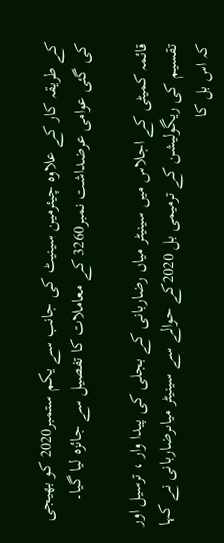کے طریقہ کار کے علاوہ چیئرمین سینیٹ کی جانب سے یکم ستمبر2020 کو بھیجی کی گئی عوامی عرضداشت نمبر3260 کے معاملات کا تفصیل سے جائزہ لیا گیا۔

قائمہ کمیٹی کے اجلاس میں سینیٹر میاں رضاربانی کے بجلی کی پیدا وار ، ترسیل اور تقسیم کی ریگولیشن کے ترمیمی بل 2020کے حوالے سے سینیٹر میاںرضاربانی نے کہا کہ اس بل کا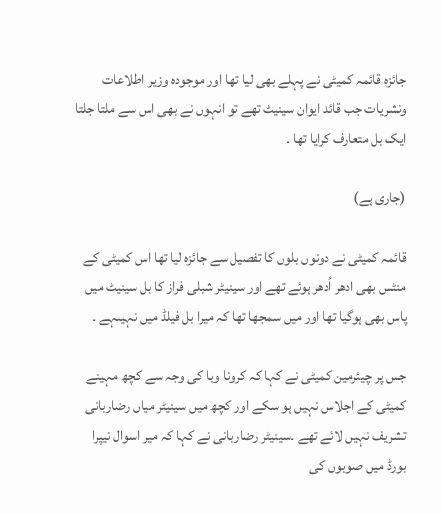جائزہ قائمہ کمیٹی نے پہلے بھی لیا تھا اور موجودہ وزیر اطلاعات ونشریات جب قائد ایوان سینیٹ تھے تو انہوں نے بھی اس سے ملتا جلتا ایک بل متعارف کرایا تھا ۔

(جاری ہے)

قائمہ کمیٹی نے دونوں بلوں کا تفصیل سے جائزہ لیا تھا اس کمیٹی کے منٹس بھی ادھر اُدھر ہوئے تھے اور سینیٹر شبلی فراز کا بل سینیٹ میں پاس بھی ہوگیا تھا اور میں سمجھا تھا کہ میرا بل فیلڈ میں نہیںہے ۔

جس پر چیئرمین کمیٹی نے کہا کہ کرونا وبا کی وجہ سے کچھ مہینے کمیٹی کے اجلاس نہیں ہو سکے اور کچھ میں سینیٹر میاں رضاربانی تشریف نہیں لائے تھے ۔سینیٹر رضاربانی نے کہا کہ میر اسوال نیپرا بورڈ میں صوبوں کی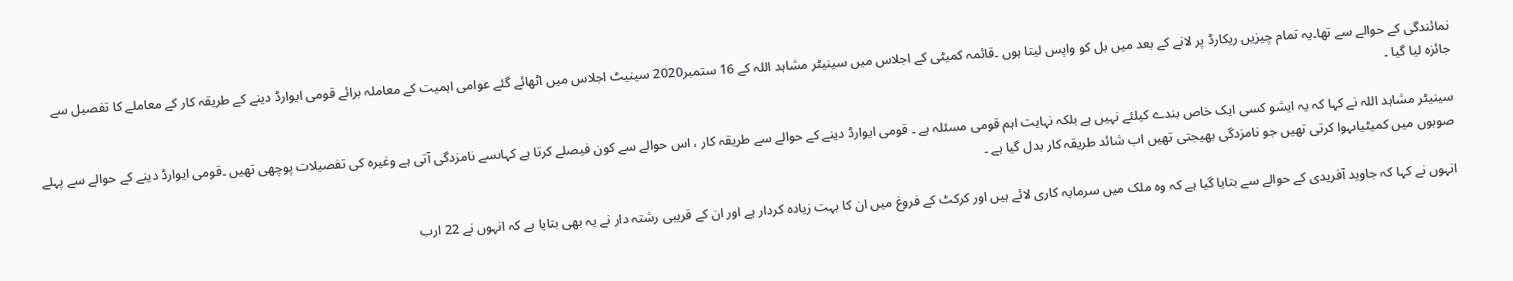نمائندگی کے حوالے سے تھا۔یہ تمام چیزیں ریکارڈ پر لانے کے بعد میں بل کو واپس لیتا ہوں ۔قائمہ کمیٹی کے اجلاس میں سینیٹر مشاہد اللہ کے 16 ستمبر2020 سینیٹ اجلاس میں اٹھائے گئے عوامی اہمیت کے معاملہ برائے قومی ایوارڈ دینے کے طریقہ کار کے معاملے کا تفصیل سے جائزہ لیا گیا ۔

سینیٹر مشاہد اللہ نے کہا کہ یہ ایشو کسی ایک خاص بندے کیلئے نہیں ہے بلکہ نہایت اہم قومی مسئلہ ہے ۔ قومی ایوارڈ دینے کے حوالے سے طریقہ کار ، اس حوالے سے کون فیصلے کرتا ہے کہاںسے نامزدگی آتی ہے وغیرہ کی تفصیلات پوچھی تھیں ۔قومی ایوارڈ دینے کے حوالے سے پہلے صوبوں میں کمیٹیاںہوا کرتی تھیں جو نامزدگی بھیجتی تھیں اب شائد طریقہ کار بدل گیا ہے ۔

انہوں نے کہا کہ جاوید آفریدی کے حوالے سے بتایا گیا ہے کہ وہ ملک میں سرمایہ کاری لائے ہیں اور کرکٹ کے فروغ میں ان کا بہت زیادہ کردار ہے اور ان کے قریبی رشتہ دار نے یہ بھی بتایا ہے کہ انہوں نے 22 ارب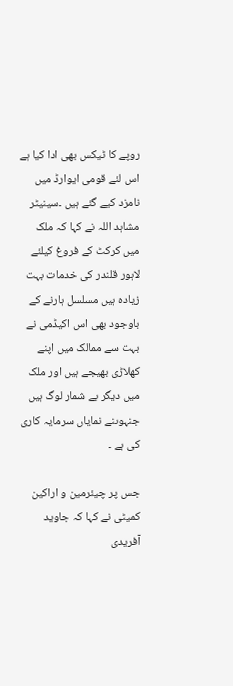روپے کا ٹیکس بھی ادا کیا ہے اس لئے قومی ایوارڈ میں نامزد کیے گئے ہیں ۔سینیٹر مشاہد اللہ نے کہا کہ ملک میں کرکٹ کے فروغ کیلئے لاہور قلندر کی خدمات بہت زیادہ ہیں مسلسل ہارنے کے باوجود بھی اس اکیڈمی نے بہت سے ممالک میں اپنے کھلاڑی بھیجے ہیں اور ملک میں دیگر بے شمار لوگ ہیں جنہوںنے نمایاں سرمایہ کاری کی ہے ۔

جس پر چیئرمین و اراکین کمیٹی نے کہا کہ جاوید آفریدی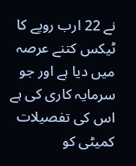نے 22 ارب روپے کا ٹیکس کتنے عرصہ میں دیا ہے اور جو سرمایہ کاری کی ہے اس کی تفصیلات کمیٹی کو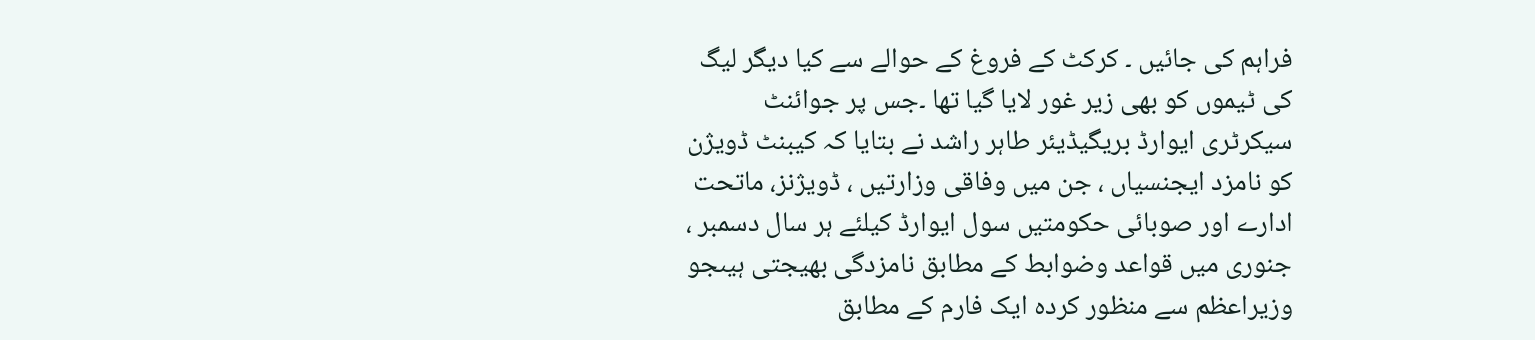فراہم کی جائیں ۔ کرکٹ کے فروغ کے حوالے سے کیا دیگر لیگ کی ٹیموں کو بھی زیر غور لایا گیا تھا ۔جس پر جوائنٹ سیکرٹری ایوارڈ بریگیڈیئر طاہر راشد نے بتایا کہ کیبنٹ ڈویژن کو نامزد ایجنسیاں ، جن میں وفاقی وزارتیں ، ڈویژنز، ماتحت ادارے اور صوبائی حکومتیں سول ایوارڈ کیلئے ہر سال دسمبر ، جنوری میں قواعد وضوابط کے مطابق نامزدگی بھیجتی ہیںجو وزیراعظم سے منظور کردہ ایک فارم کے مطابق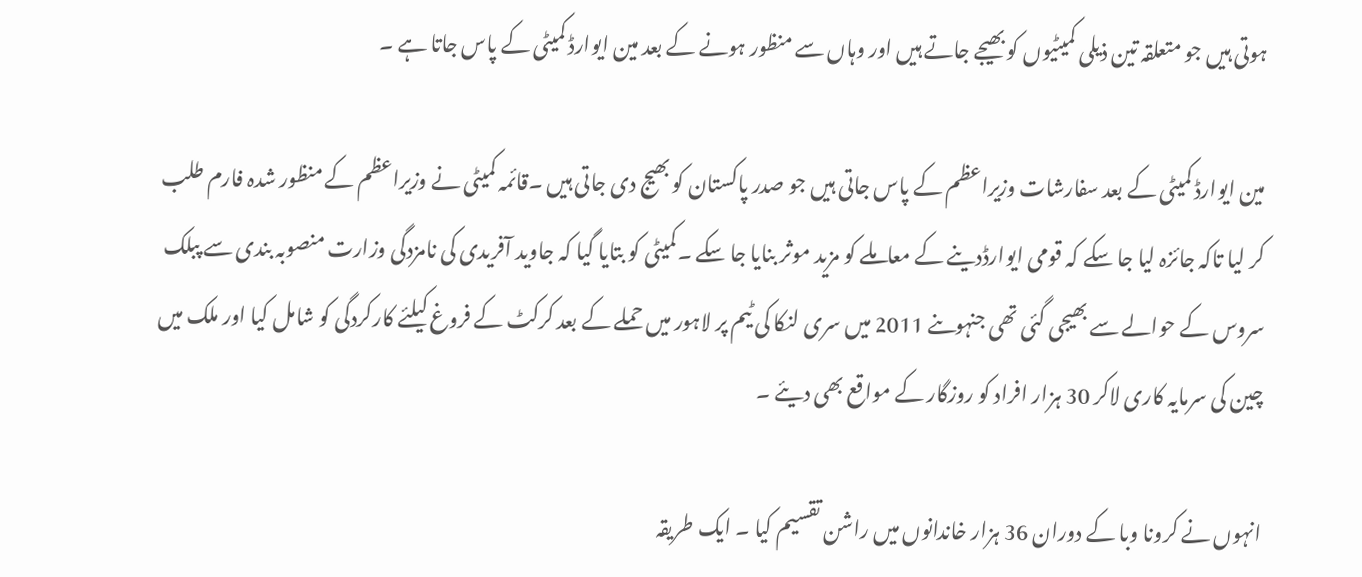ہوتی ہیں جو متعلقہ تین ذیلی کمیٹیوں کو بھیجے جاتے ہیں اور وہاں سے منظور ہونے کے بعد مین ایوارڈ کمیٹی کے پاس جاتا ہے ۔

مین ایوارڈ کمیٹی کے بعد سفارشات وزیراعظم کے پاس جاتی ہیں جو صدر پاکستان کو بھیج دی جاتی ہیں ۔قائمہ کمیٹی نے وزیراعظم کے منظور شدہ فارم طلب کر لیا تاکہ جائزہ لیا جا سکے کہ قومی ایوارڈدینے کے معاملے کو مزید موثر بنایا جا سکے ۔کمیٹی کو بتایا گیا کہ جاوید آفریدی کی نامزدگی وزارت منصوبہ بندی سے پبلک سروس کے حوالے سے بھیجی گئی تھی جنہوںنے 2011 میں سری لنکا کی ٹیم پر لاہور میں حملے کے بعد کرکٹ کے فروغ کیلئے کارکردگی کو شامل کیا اور ملک میں چین کی سرمایہ کاری لاکر 30 ہزار افراد کو روزگار کے مواقع بھی دیئے ۔

انہوں نے کرونا وبا کے دوران 36 ہزار خاندانوں میں راشن تقسیم کیا ۔ ایک طریقہ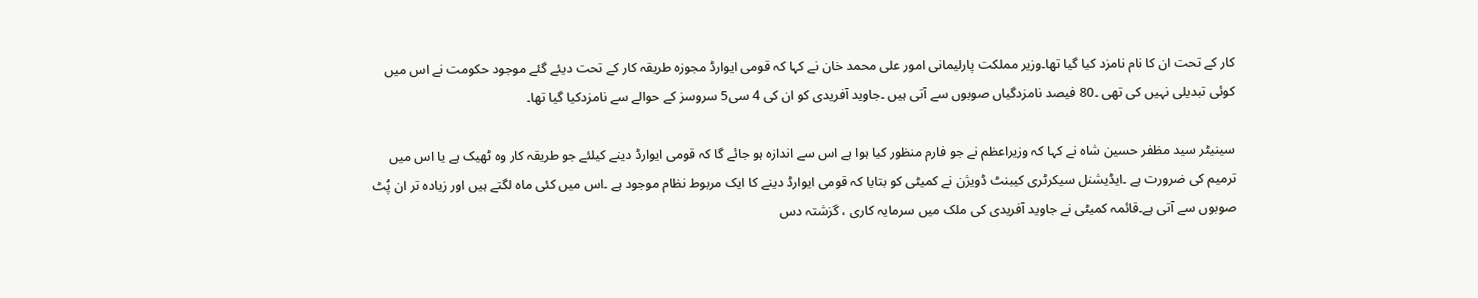کار کے تحت ان کا نام نامزد کیا گیا تھا۔وزیر مملکت پارلیمانی امور علی محمد خان نے کہا کہ قومی ایوارڈ مجوزہ طریقہ کار کے تحت دیئے گئے موجود حکومت نے اس میں کوئی تبدیلی نہیں کی تھی ۔80 فیصد نامزدگیاں صوبوں سے آتی ہیں ۔جاوید آفریدی کو ان کی 4 سی5 سروسز کے حوالے سے نامزدکیا گیا تھا۔

سینیٹر سید مظفر حسین شاہ نے کہا کہ وزیراعظم نے جو فارم منظور کیا ہوا ہے اس سے اندازہ ہو جائے گا کہ قومی ایوارڈ دینے کیلئے جو طریقہ کار وہ ٹھیک ہے یا اس میں ترمیم کی ضرورت ہے ۔ایڈیشنل سیکرٹری کیبنٹ ڈویژن نے کمیٹی کو بتایا کہ قومی ایوارڈ دینے کا ایک مربوط نظام موجود ہے ۔اس میں کئی ماہ لگتے ہیں اور زیادہ تر ان پُٹ صوبوں سے آتی ہے۔قائمہ کمیٹی نے جاوید آفریدی کی ملک میں سرمایہ کاری ، گزشتہ دس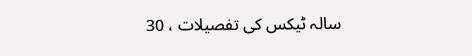سالہ ٹیکس کی تفصیلات ، 30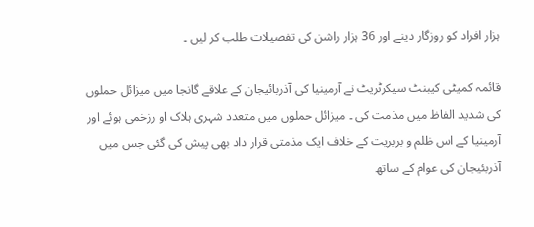ہزار افراد کو روزگار دینے اور 36 ہزار راشن کی تفصیلات طلب کر لیں ۔

قائمہ کمیٹی کیبنٹ سیکرٹریٹ نے آرمینیا کی آذربائیجان کے علاقے گانجا میں میزائل حملوں کی شدید الفاظ میں مذمت کی ۔ میزائل حملوں میں متعدد شہری ہلاک او رزخمی ہوئے اور آرمینیا کے اس ظلم و بربریت کے خلاف ایک مذمتی قرار داد بھی پیش کی گئی جس میں آذربئیجان کی عوام کے ساتھ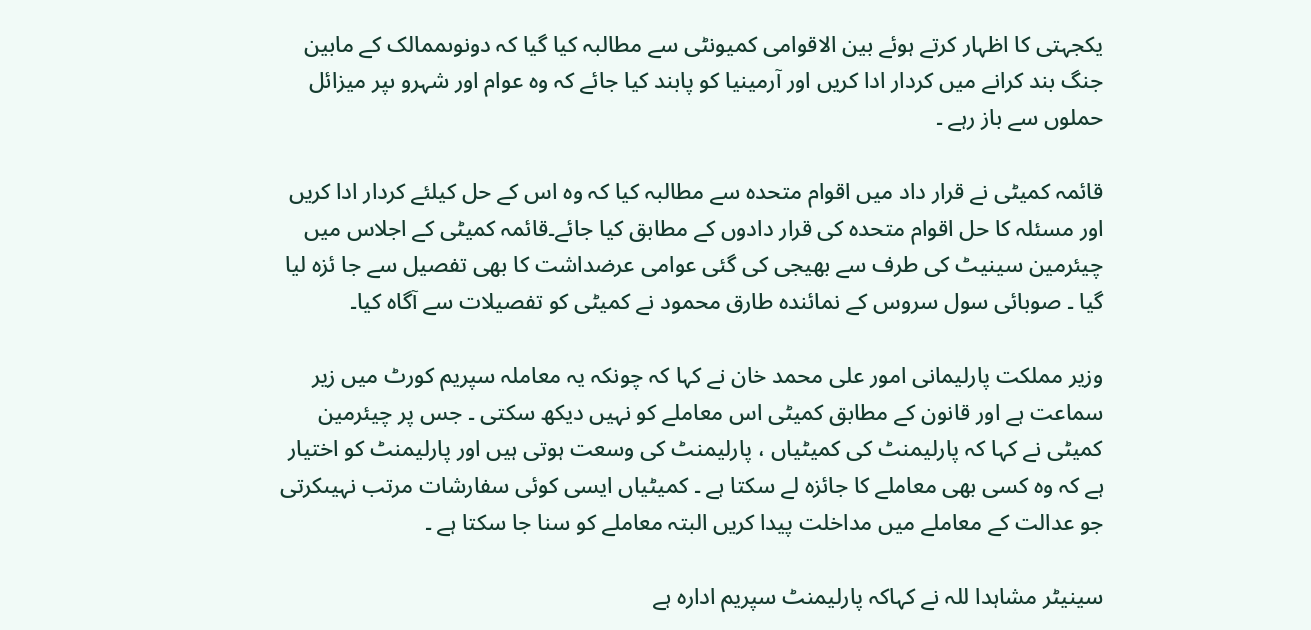یکجہتی کا اظہار کرتے ہوئے بین الاقوامی کمیونٹی سے مطالبہ کیا گیا کہ دونوںممالک کے مابین جنگ بند کرانے میں کردار ادا کریں اور آرمینیا کو پابند کیا جائے کہ وہ عوام اور شہرو ںپر میزائل حملوں سے باز رہے ۔

قائمہ کمیٹی نے قرار داد میں اقوام متحدہ سے مطالبہ کیا کہ وہ اس کے حل کیلئے کردار ادا کریں اور مسئلہ کا حل اقوام متحدہ کی قرار دادوں کے مطابق کیا جائے۔قائمہ کمیٹی کے اجلاس میں چیئرمین سینیٹ کی طرف سے بھیجی کی گئی عوامی عرضداشت کا بھی تفصیل سے جا ئزہ لیا گیا ۔ صوبائی سول سروس کے نمائندہ طارق محمود نے کمیٹی کو تفصیلات سے آگاہ کیا۔

وزیر مملکت پارلیمانی امور علی محمد خان نے کہا کہ چونکہ یہ معاملہ سپریم کورٹ میں زیر سماعت ہے اور قانون کے مطابق کمیٹی اس معاملے کو نہیں دیکھ سکتی ۔ جس پر چیئرمین کمیٹی نے کہا کہ پارلیمنٹ کی کمیٹیاں ، پارلیمنٹ کی وسعت ہوتی ہیں اور پارلیمنٹ کو اختیار ہے کہ وہ کسی بھی معاملے کا جائزہ لے سکتا ہے ۔ کمیٹیاں ایسی کوئی سفارشات مرتب نہیںکرتی جو عدالت کے معاملے میں مداخلت پیدا کریں البتہ معاملے کو سنا جا سکتا ہے ۔

سینیٹر مشاہدا للہ نے کہاکہ پارلیمنٹ سپریم ادارہ ہے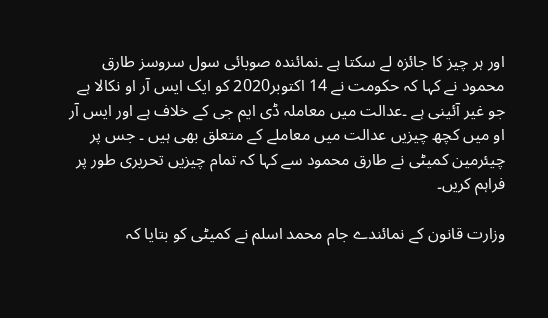اور ہر چیز کا جائزہ لے سکتا ہے ۔نمائندہ صوبائی سول سروسز طارق محمود نے کہا کہ حکومت نے 14 اکتوبر2020 کو ایک ایس آر او نکالا ہے جو غیر آئینی ہے ۔عدالت میں معاملہ ڈی ایم جی کے خلاف ہے اور ایس آر او میں کچھ چیزیں عدالت میں معاملے کے متعلق بھی ہیں ۔ جس پر چیئرمین کمیٹی نے طارق محمود سے کہا کہ تمام چیزیں تحریری طور پر فراہم کریں۔

وزارت قانون کے نمائندے جام محمد اسلم نے کمیٹی کو بتایا کہ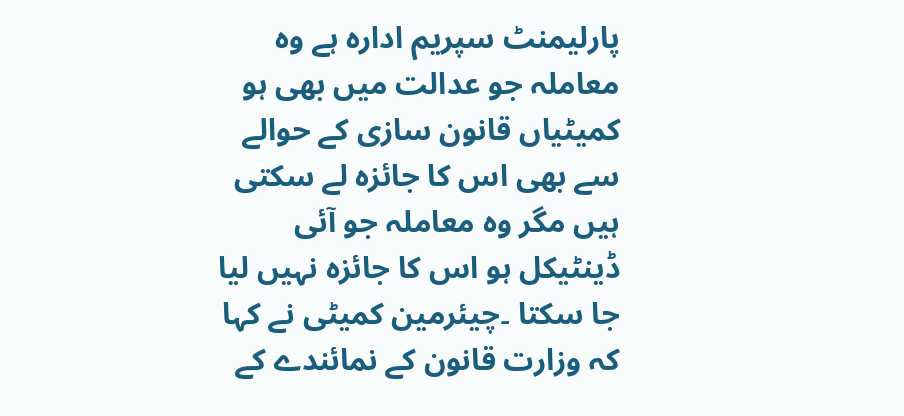پارلیمنٹ سپریم ادارہ ہے وہ معاملہ جو عدالت میں بھی ہو کمیٹیاں قانون سازی کے حوالے سے بھی اس کا جائزہ لے سکتی ہیں مگر وہ معاملہ جو آئی ڈینٹیکل ہو اس کا جائزہ نہیں لیا جا سکتا ۔چیئرمین کمیٹی نے کہا کہ وزارت قانون کے نمائندے کے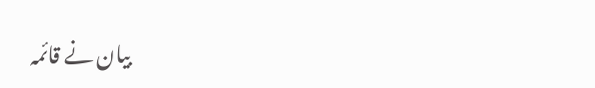بیان نے قائمہ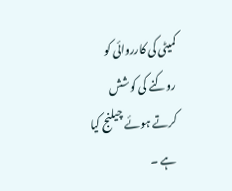کمیٹی کی کارروائی کو روکنے کی کوشش کرتے ہوئے چیلنج کیا ہے ۔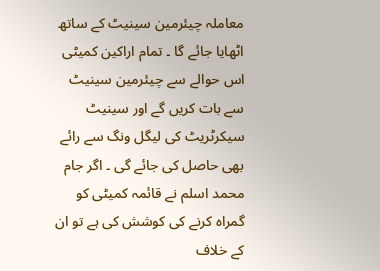معاملہ چیئرمین سینیٹ کے ساتھ اٹھایا جائے گا ۔ تمام اراکین کمیٹی اس حوالے سے چیئرمین سینیٹ سے بات کریں گے اور سینیٹ سیکرٹریٹ کی لیگل ونگ سے رائے بھی حاصل کی جائے گی ۔ اگر جام محمد اسلم نے قائمہ کمیٹی کو گمراہ کرنے کی کوشش کی ہے تو ان کے خلاف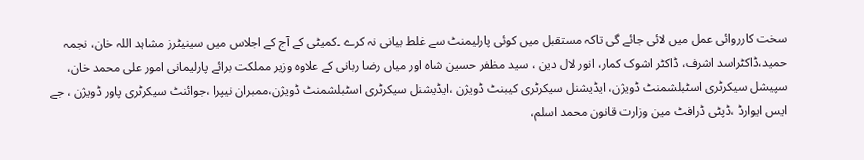سخت کارروائی عمل میں لائی جائے گی تاکہ مستقبل میں کوئی پارلیمنٹ سے غلط بیانی نہ کرے ۔کمیٹی کے آج کے اجلاس میں سینیٹرز مشاہد اللہ خان، نجمہ حمید،ڈاکٹراسد اشرف، ڈاکٹر اشوک کمار، انور لال دین ، سید مظفر حسین شاہ اور میاں رضا ربانی کے علاوہ وزیر مملکت برائے پارلیمانی امور علی محمد خان، سپیشل سیکرٹری اسٹبلشمنٹ ڈویژن، ایڈیشنل سیکرٹری کیبنٹ ڈویژن ،ایڈیشنل سیکرٹری اسٹبلشمنٹ ڈویژن،ممبران نیپرا ،جوائنٹ سیکرٹری پاور ڈویژن ، جے ایس ایوارڈ ،ڈپٹی ڈرافٹ مین وزارت قانون محمد اسلم،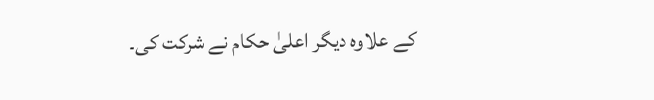کے علاوہ دیگر اعلیٰ حکام نے شرکت کی۔